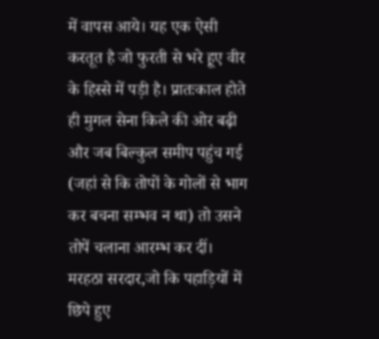में वापस आये। यह एक ऐसी करतूत है जो फुरती से भरे हूए वीर के हिस्से में पड़ी है। प्रातःकाल होते ही मुगल सेना किले की ओर बढ़ी और जब बिल्कुल समीप पहुंच गई (जहां से कि तोपों के गोलों से भाग कर बचना सम्भव न था) तो उसने तोपें चलाना आरम्भ कर दीं। मरहठा सरदार,जो कि पहाड़ियों में छिपे हुए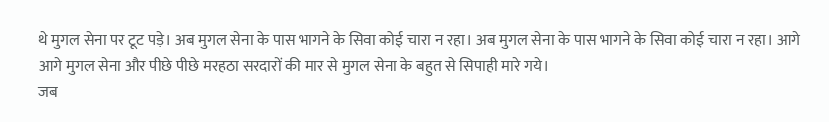थे मुगल सेना पर टूट पड़े। अब मुगल सेना के पास भागने के सिवा कोई चारा न रहा। अब मुगल सेना के पास भागने के सिवा कोई चारा न रहा। आगे आगे मुगल सेना और पीछे पीछे मरहठा सरदारों की मार से मुगल सेना के बहुत से सिपाही मारे गये।
जब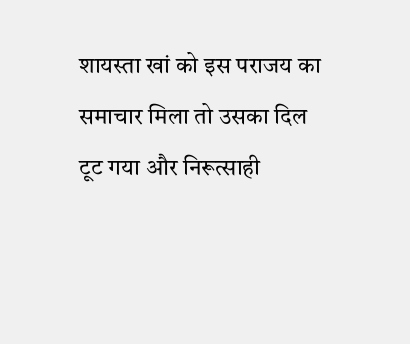शायस्ता खां को इस पराजय का समाचार मिला तो उसका दिल टूट गया और निरूत्साही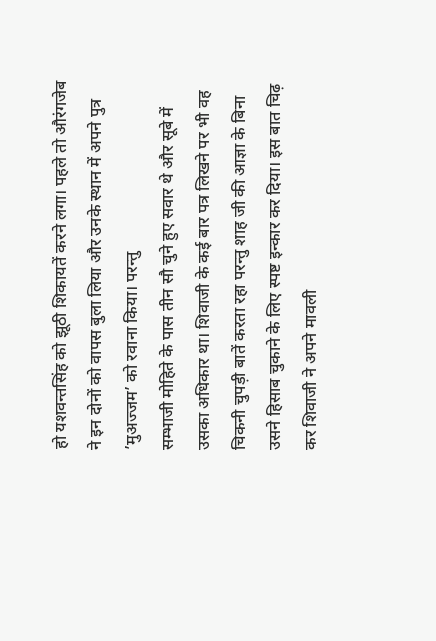हो यशवन्तसिंह को झूठी शिकायतें करने लगा। पहले तो औरंगजेब ने इन दोनों को वापस बुला लिया और उनके स्थान में अपने पुत्र ’मुअज्जम’ को रवाना किया। परन्तु
सम्भाजी मोहिते के पास तीन सौ चुने हुए सवार थे और सूबे में उसका अधिकार था। शिवाजी के कई बार पत्र लिखने पर भी वह चिकनी चुपड़ी बातें करता रहा परन्तु शाह जी की आज्ञा के बिना उसने हिसाब चुकाने के लिए स्पष्ट इन्कार कर दिया। इस बात चिढ़ कर शिवाजी ने अपने मावली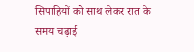सिपाहियों को साथ लेकर रात के समय चढ़ाई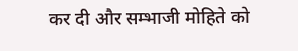कर दी और सम्भाजी मोहिते को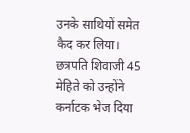उनके साथियों समेत कैद कर लिया।
छत्रपति शिवाजी 45
मेहिते को उन्होंने कर्नाटक भेज दिया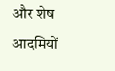और शेष आदमियों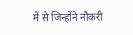में से जिन्होंने नौकरी